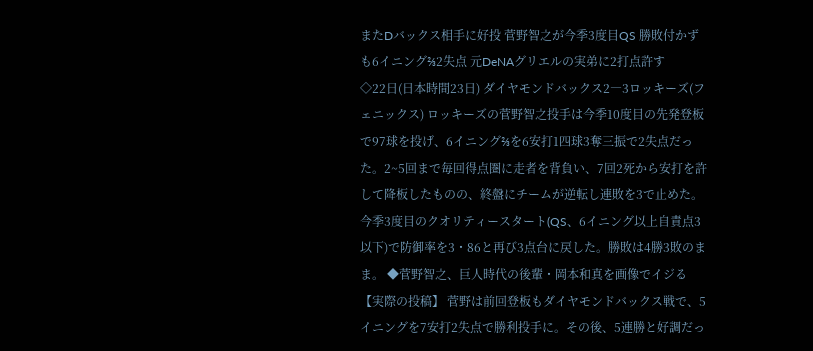またDバックス相手に好投 菅野智之が今季3度目QS 勝敗付かずも6イニング⅔2失点 元DeNAグリエルの実弟に2打点許す
◇22日(日本時間23日) ダイヤモンドバックス2―3ロッキーズ(フェニックス) ロッキーズの菅野智之投手は今季10度目の先発登板で97球を投げ、6イニング⅔を6安打1四球3奪三振で2失点だった。2~5回まで毎回得点圏に走者を背負い、7回2死から安打を許して降板したものの、終盤にチームが逆転し連敗を3で止めた。今季3度目のクオリティースタート(QS、6イニング以上自責点3以下)で防御率を3・86と再び3点台に戻した。勝敗は4勝3敗のまま。 ◆菅野智之、巨人時代の後輩・岡本和真を画像でイジる【実際の投稿】 菅野は前回登板もダイヤモンドバックス戦で、5イニングを7安打2失点で勝利投手に。その後、5連勝と好調だっ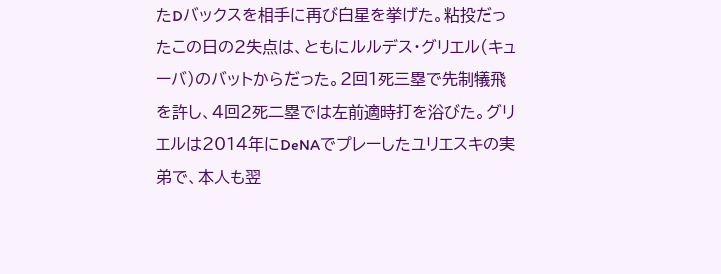たDバックスを相手に再び白星を挙げた。粘投だったこの日の2失点は、ともにルルデス・グリエル(キューバ)のバットからだった。2回1死三塁で先制犠飛を許し、4回2死二塁では左前適時打を浴びた。グリエルは2014年にDeNAでプレーしたユリエスキの実弟で、本人も翌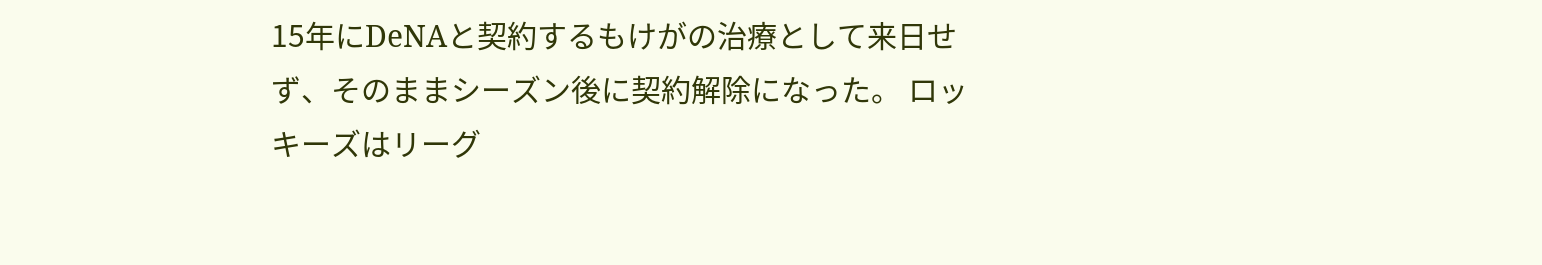15年にDeNAと契約するもけがの治療として来日せず、そのままシーズン後に契約解除になった。 ロッキーズはリーグ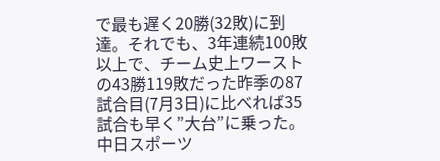で最も遅く20勝(32敗)に到達。それでも、3年連続100敗以上で、チーム史上ワーストの43勝119敗だった昨季の87試合目(7月3日)に比べれば35試合も早く”大台”に乗った。
中日スポーツ